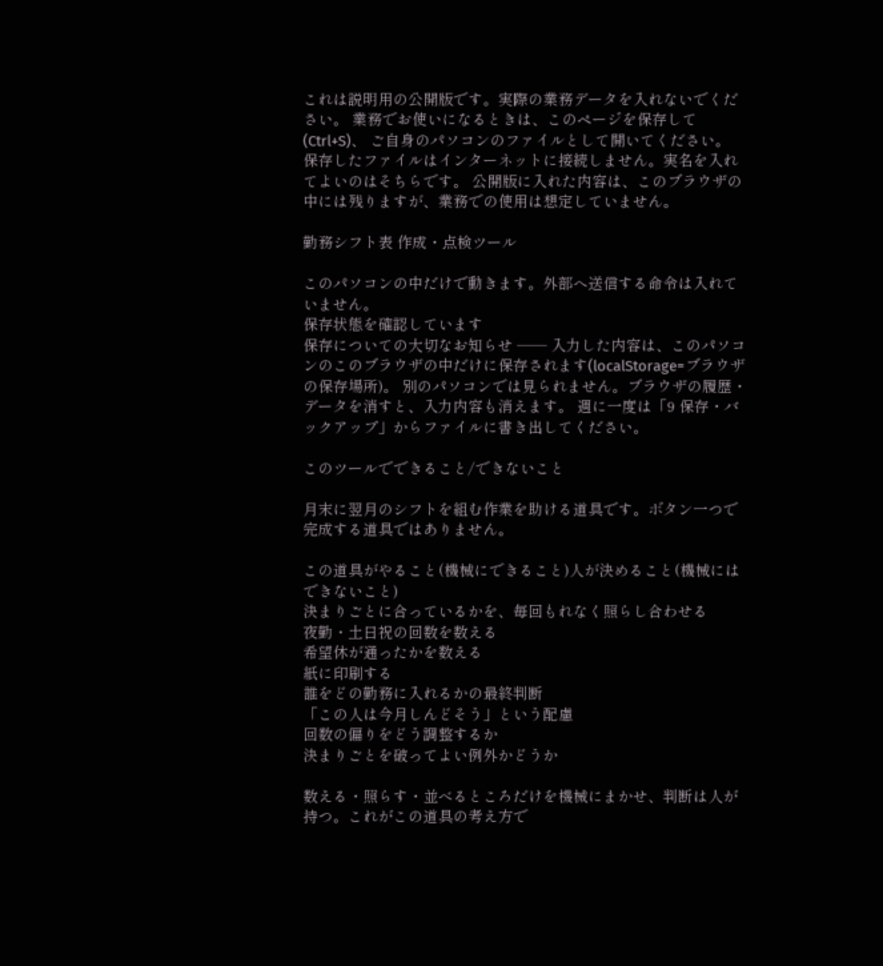これは説明用の公開版です。実際の業務データを入れないでください。 業務でお使いになるときは、このページを保存して(Ctrl+S)、 ご自身のパソコンのファイルとして開いてください。 保存したファイルはインターネットに接続しません。実名を入れてよいのはそちらです。 公開版に入れた内容は、このブラウザの中には残りますが、業務での使用は想定していません。

勤務シフト表 作成・点検ツール

このパソコンの中だけで動きます。外部へ送信する命令は入れていません。
保存状態を確認しています
保存についての大切なお知らせ ── 入力した内容は、このパソコンのこのブラウザの中だけに保存されます(localStorage=ブラウザの保存場所)。 別のパソコンでは見られません。ブラウザの履歴・データを消すと、入力内容も消えます。 週に一度は「9 保存・バックアップ」からファイルに書き出してください。

このツールでできること/できないこと

月末に翌月のシフトを組む作業を助ける道具です。ボタン一つで完成する道具ではありません。

この道具がやること(機械にできること)人が決めること(機械にはできないこと)
決まりごとに合っているかを、毎回もれなく照らし合わせる
夜勤・土日祝の回数を数える
希望休が通ったかを数える
紙に印刷する
誰をどの勤務に入れるかの最終判断
「この人は今月しんどそう」という配慮
回数の偏りをどう調整するか
決まりごとを破ってよい例外かどうか

数える・照らす・並べるところだけを機械にまかせ、判断は人が持つ。これがこの道具の考え方で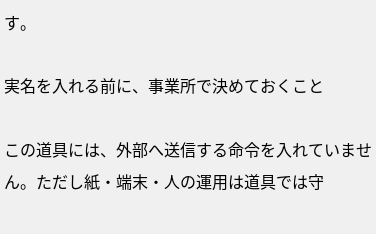す。

実名を入れる前に、事業所で決めておくこと

この道具には、外部へ送信する命令を入れていません。ただし紙・端末・人の運用は道具では守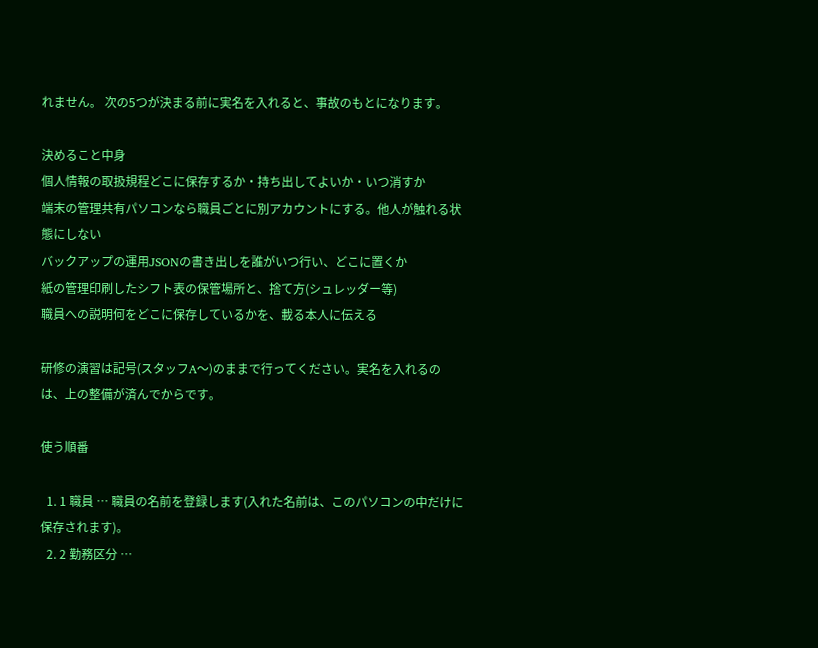れません。 次の5つが決まる前に実名を入れると、事故のもとになります。

決めること中身
個人情報の取扱規程どこに保存するか・持ち出してよいか・いつ消すか
端末の管理共有パソコンなら職員ごとに別アカウントにする。他人が触れる状態にしない
バックアップの運用JSONの書き出しを誰がいつ行い、どこに置くか
紙の管理印刷したシフト表の保管場所と、捨て方(シュレッダー等)
職員への説明何をどこに保存しているかを、載る本人に伝える

研修の演習は記号(スタッフA〜)のままで行ってください。実名を入れるのは、上の整備が済んでからです。

使う順番

  1. 1 職員 … 職員の名前を登録します(入れた名前は、このパソコンの中だけに保存されます)。
  2. 2 勤務区分 …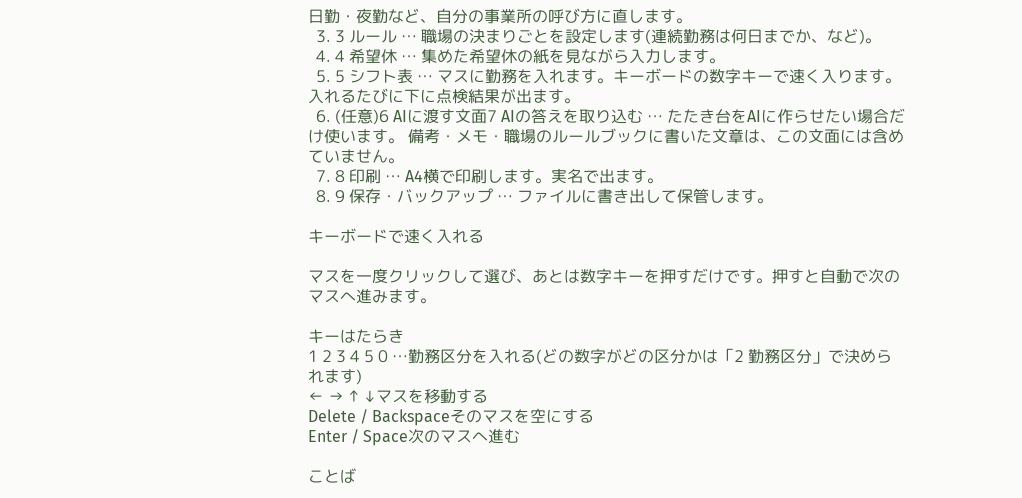日勤・夜勤など、自分の事業所の呼び方に直します。
  3. 3 ルール … 職場の決まりごとを設定します(連続勤務は何日までか、など)。
  4. 4 希望休 … 集めた希望休の紙を見ながら入力します。
  5. 5 シフト表 … マスに勤務を入れます。キーボードの数字キーで速く入ります。入れるたびに下に点検結果が出ます。
  6. (任意)6 AIに渡す文面7 AIの答えを取り込む … たたき台をAIに作らせたい場合だけ使います。 備考・メモ・職場のルールブックに書いた文章は、この文面には含めていません。
  7. 8 印刷 … A4横で印刷します。実名で出ます。
  8. 9 保存・バックアップ … ファイルに書き出して保管します。

キーボードで速く入れる

マスを一度クリックして選び、あとは数字キーを押すだけです。押すと自動で次のマスへ進みます。

キーはたらき
1 2 3 4 5 0 …勤務区分を入れる(どの数字がどの区分かは「2 勤務区分」で決められます)
← → ↑ ↓マスを移動する
Delete / Backspaceそのマスを空にする
Enter / Space次のマスへ進む

ことば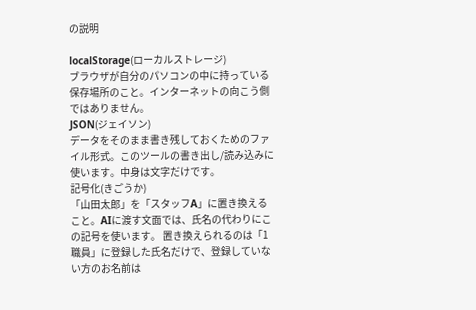の説明

localStorage(ローカルストレージ)
ブラウザが自分のパソコンの中に持っている保存場所のこと。インターネットの向こう側ではありません。
JSON(ジェイソン)
データをそのまま書き残しておくためのファイル形式。このツールの書き出し/読み込みに使います。中身は文字だけです。
記号化(きごうか)
「山田太郎」を「スタッフA」に置き換えること。AIに渡す文面では、氏名の代わりにこの記号を使います。 置き換えられるのは「1 職員」に登録した氏名だけで、登録していない方のお名前は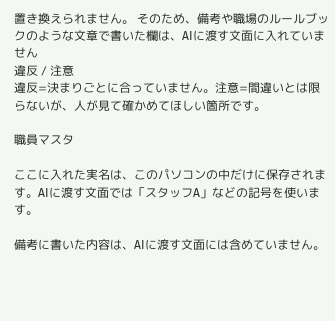置き換えられません。 そのため、備考や職場のルールブックのような文章で書いた欄は、AIに渡す文面に入れていません
違反 / 注意
違反=決まりごとに合っていません。注意=間違いとは限らないが、人が見て確かめてほしい箇所です。

職員マスタ

ここに入れた実名は、このパソコンの中だけに保存されます。AIに渡す文面では「スタッフA」などの記号を使います。

備考に書いた内容は、AIに渡す文面には含めていません。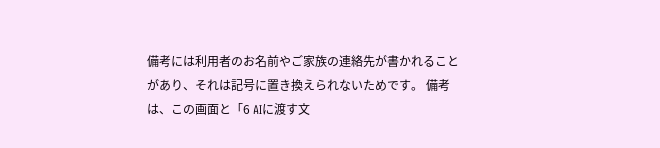備考には利用者のお名前やご家族の連絡先が書かれることがあり、それは記号に置き換えられないためです。 備考は、この画面と「6 AIに渡す文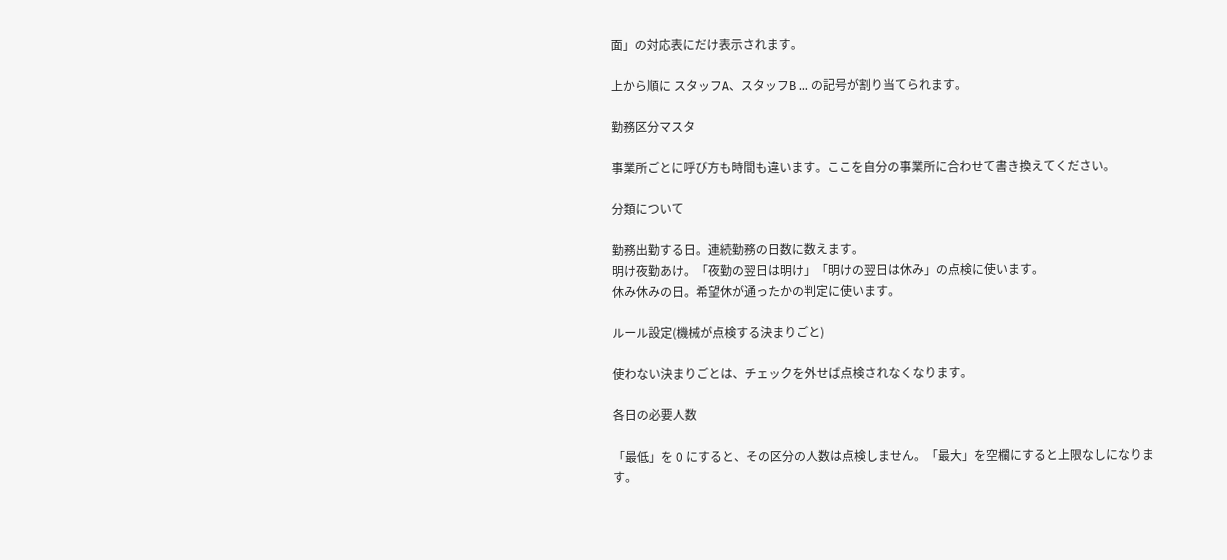面」の対応表にだけ表示されます。

上から順に スタッフA、スタッフB … の記号が割り当てられます。

勤務区分マスタ

事業所ごとに呼び方も時間も違います。ここを自分の事業所に合わせて書き換えてください。

分類について

勤務出勤する日。連続勤務の日数に数えます。
明け夜勤あけ。「夜勤の翌日は明け」「明けの翌日は休み」の点検に使います。
休み休みの日。希望休が通ったかの判定に使います。

ルール設定(機械が点検する決まりごと)

使わない決まりごとは、チェックを外せば点検されなくなります。

各日の必要人数

「最低」を 0 にすると、その区分の人数は点検しません。「最大」を空欄にすると上限なしになります。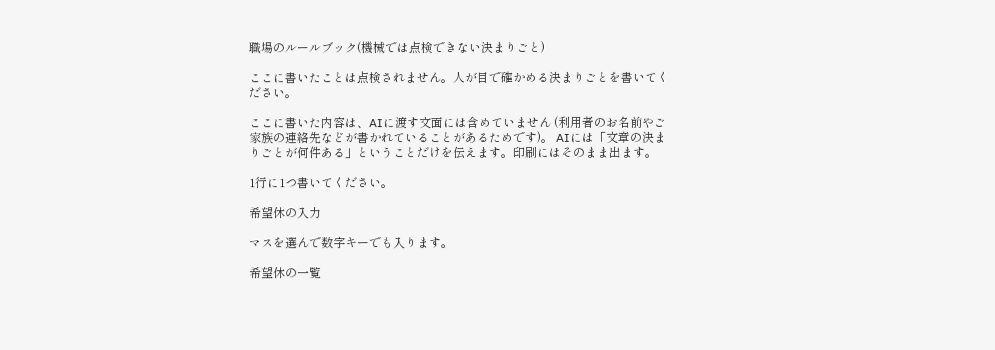職場のルールブック(機械では点検できない決まりごと)

ここに書いたことは点検されません。人が目で確かめる決まりごとを書いてください。

ここに書いた内容は、AIに渡す文面には含めていません (利用者のお名前やご家族の連絡先などが書かれていることがあるためです)。 AIには「文章の決まりごとが何件ある」ということだけを伝えます。印刷にはそのまま出ます。

1行に1つ書いてください。

希望休の入力

マスを選んで数字キーでも入ります。

希望休の一覧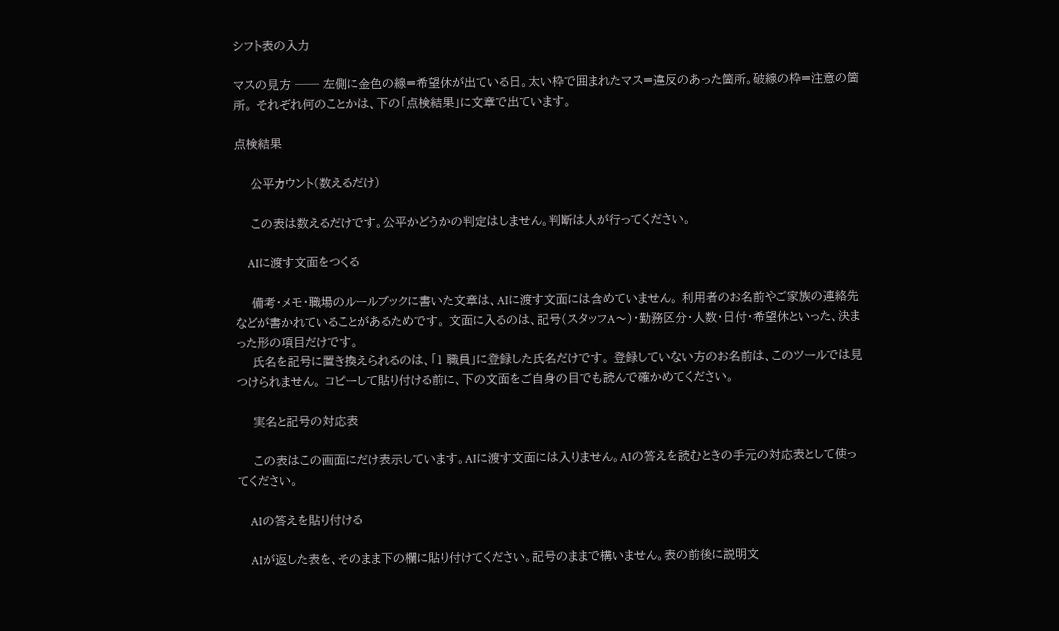シフト表の入力

マスの見方 ── 左側に金色の線=希望休が出ている日。太い枠で囲まれたマス=違反のあった箇所。破線の枠=注意の箇所。 それぞれ何のことかは、下の「点検結果」に文章で出ています。

点検結果

    公平カウント(数えるだけ)

    この表は数えるだけです。公平かどうかの判定はしません。判断は人が行ってください。

    AIに渡す文面をつくる

    備考・メモ・職場のルールブックに書いた文章は、AIに渡す文面には含めていません。 利用者のお名前やご家族の連絡先などが書かれていることがあるためです。 文面に入るのは、記号(スタッフA〜)・勤務区分・人数・日付・希望休といった、決まった形の項目だけです。
    氏名を記号に置き換えられるのは、「1 職員」に登録した氏名だけです。 登録していない方のお名前は、このツールでは見つけられません。 コピーして貼り付ける前に、下の文面をご自身の目でも読んで確かめてください。

    実名と記号の対応表

    この表はこの画面にだけ表示しています。AIに渡す文面には入りません。AIの答えを読むときの手元の対応表として使ってください。

    AIの答えを貼り付ける

    AIが返した表を、そのまま下の欄に貼り付けてください。記号のままで構いません。表の前後に説明文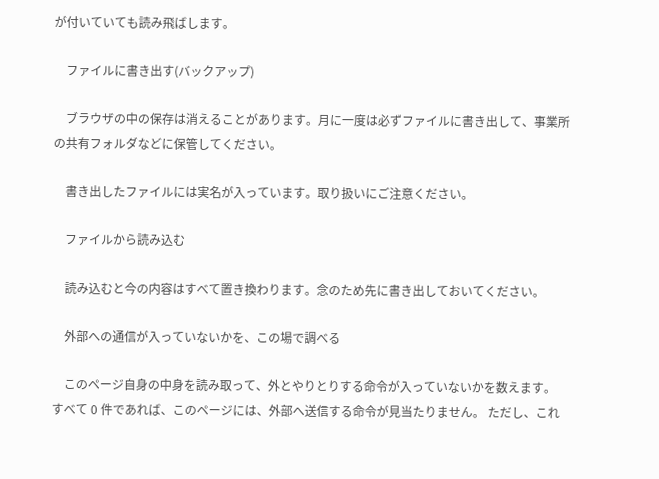が付いていても読み飛ばします。

    ファイルに書き出す(バックアップ)

    ブラウザの中の保存は消えることがあります。月に一度は必ずファイルに書き出して、事業所の共有フォルダなどに保管してください。

    書き出したファイルには実名が入っています。取り扱いにご注意ください。

    ファイルから読み込む

    読み込むと今の内容はすべて置き換わります。念のため先に書き出しておいてください。

    外部への通信が入っていないかを、この場で調べる

    このページ自身の中身を読み取って、外とやりとりする命令が入っていないかを数えます。 すべて 0 件であれば、このページには、外部へ送信する命令が見当たりません。 ただし、これ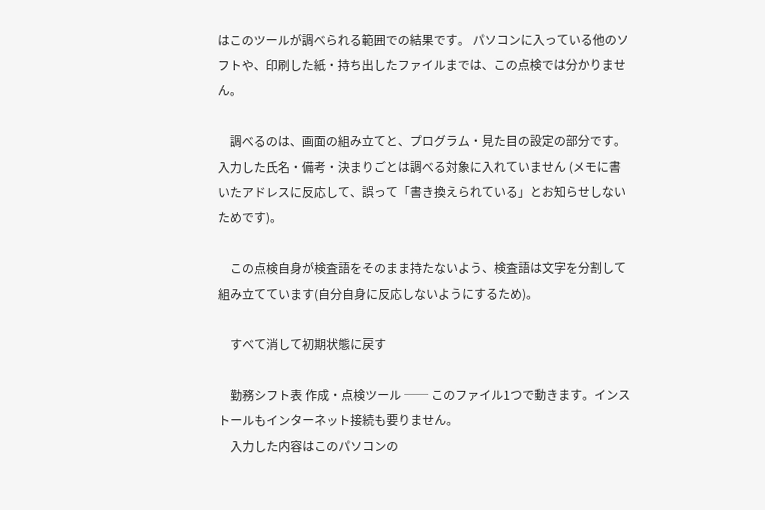はこのツールが調べられる範囲での結果です。 パソコンに入っている他のソフトや、印刷した紙・持ち出したファイルまでは、この点検では分かりません。

    調べるのは、画面の組み立てと、プログラム・見た目の設定の部分です。 入力した氏名・備考・決まりごとは調べる対象に入れていません (メモに書いたアドレスに反応して、誤って「書き換えられている」とお知らせしないためです)。

    この点検自身が検査語をそのまま持たないよう、検査語は文字を分割して組み立てています(自分自身に反応しないようにするため)。

    すべて消して初期状態に戻す

    勤務シフト表 作成・点検ツール ── このファイル1つで動きます。インストールもインターネット接続も要りません。
    入力した内容はこのパソコンの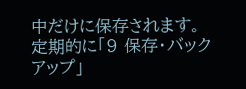中だけに保存されます。定期的に「9 保存・バックアップ」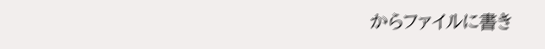からファイルに書き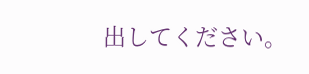出してください。